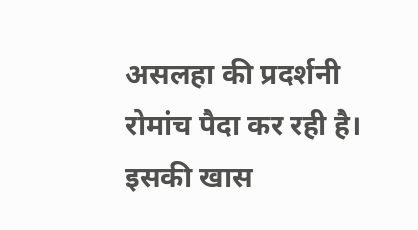असलहा की प्रदर्शनी रोमांच पैदा कर रही है। इसकी खास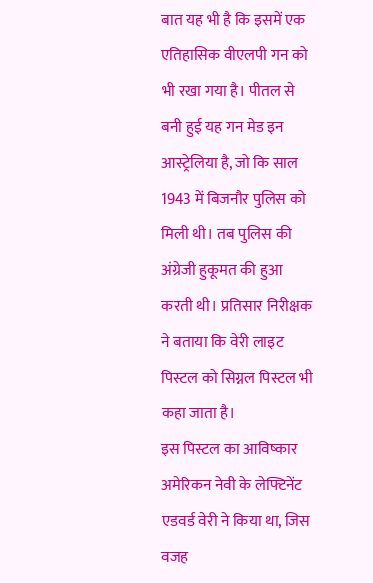बात यह भी है कि इसमें एक एतिहासिक वीएलपी गन को भी रखा गया है। पीतल से बनी हुई यह गन मेड इन आस्ट्रेलिया है, जो कि साल 1943 में बिजनौर पुलिस को मिली थी। तब पुलिस की अंग्रेजी हुकूमत की हुआ करती थी। प्रतिसार निरीक्षक ने बताया कि वेरी लाइट पिस्टल को सिग्नल पिस्टल भी कहा जाता है।
इस पिस्टल का आविष्कार अमेरिकन नेवी के लेफ्टिनेंट एडवर्ड वेरी ने किया था, जिस वजह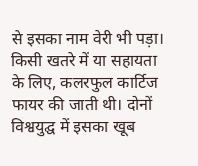से इसका नाम वेरी भी पड़ा। किसी खतरे में या सहायता के लिए, कलरफुल कार्टिज फायर की जाती थी। दोनों विश्वयुद्घ में इसका खूब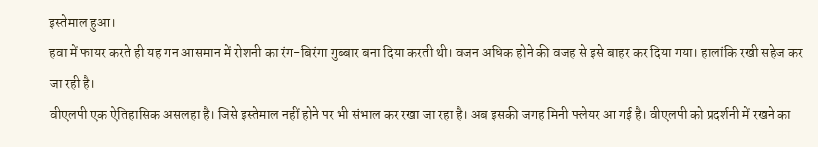इस्तेमाल हुआ।
हवा में फायर करते ही यह गन आसमान में रोशनी का रंग-बिरंगा गुब्बार बना दिया करती थी। वजन अधिक होने की वजह से इसे बाहर कर दिया गया। हालांकि रखी सहेज कर जा रही है।
वीएलपी एक ऐतिहासिक असलहा है। जिसे इस्तेमाल नहीं होने पर भी संभाल कर रखा जा रहा है। अब इसकी जगह मिनी फ्लेयर आ गई है। वीएलपी को प्रदर्शनी में रखने का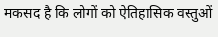मकसद है कि लोगों को ऐतिहासिक वस्तुओं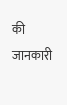की जानकारी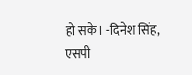हो सके। -दिनेश सिंह, एसपी